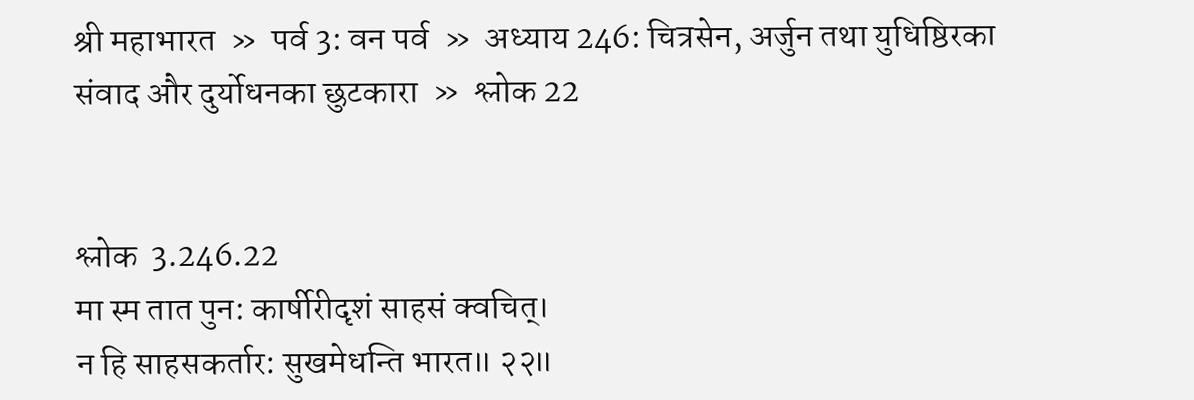श्री महाभारत  »  पर्व 3: वन पर्व  »  अध्याय 246: चित्रसेन, अर्जुन तथा युधिष्ठिरका संवाद और दुर्योधनका छुटकारा  »  श्लोक 22


श्लोक  3.246.22
मा स्म तात पुन: कार्षीरीदृशं साहसं क्वचित्।
न हि साहसकर्तार: सुखमेधन्ति भारत॥ २२॥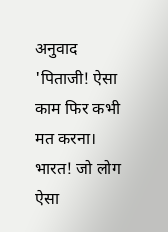अनुवाद
'पिताजी! ऐसा काम फिर कभी मत करना। भारत! जो लोग ऐसा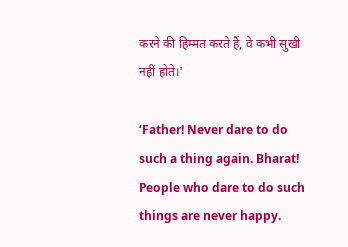करने की हिम्मत करते हैं, वे कभी सुखी नहीं होते।'

‘Father! Never dare to do such a thing again. Bharat! People who dare to do such things are never happy.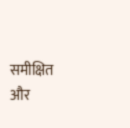समीक्षित और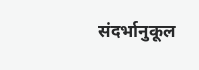संदर्भानुकूल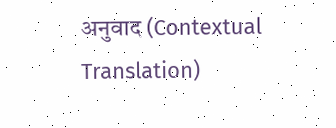अनुवाद (Contextual Translation)